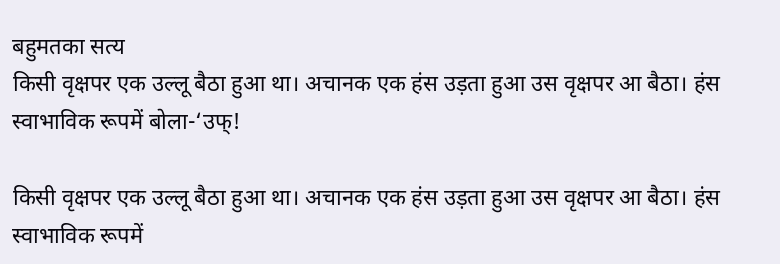बहुमतका सत्य
किसी वृक्षपर एक उल्लू बैठा हुआ था। अचानक एक हंस उड़ता हुआ उस वृक्षपर आ बैठा। हंस स्वाभाविक रूपमें बोला-‘उफ्!

किसी वृक्षपर एक उल्लू बैठा हुआ था। अचानक एक हंस उड़ता हुआ उस वृक्षपर आ बैठा। हंस स्वाभाविक रूपमें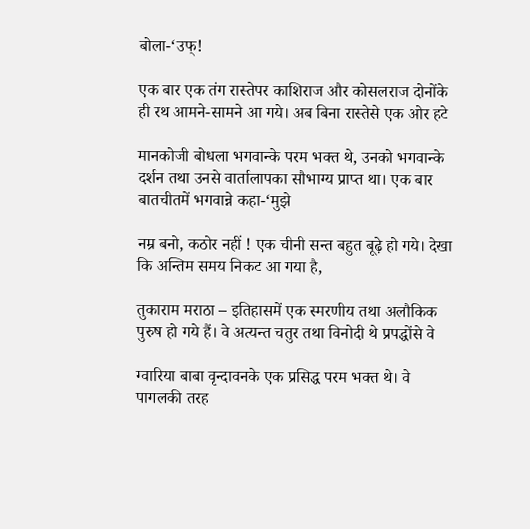बोला-‘उफ्!

एक बार एक तंग रास्तेपर काशिराज और कोसलराज दोनोंके ही रथ आमने-सामने आ गये। अब बिना रास्तेसे एक ओर हटे

मानकोजी बोधला भगवान्के परम भक्त थे, उनको भगवान्के दर्शन तथा उनसे वार्तालापका सौभाग्य प्राप्त था। एक बार बातचीतमें भगवान्ने कहा-‘मुझे

नम्र बनो, कठोर नहीं ! एक चीनी सन्त बहुत बूढ़े हो गये। देखा कि अन्तिम समय निकट आ गया है,

तुकाराम मराठा – इतिहासमें एक स्मरणीय तथा अलौकिक पुरुष हो गये हैं। वे अत्यन्त चतुर तथा विनोदी थे प्रपद्धोंसे वे

ग्वारिया बाबा वृन्दावनके एक प्रसिद्ध परम भक्त थे। वे पागलकी तरह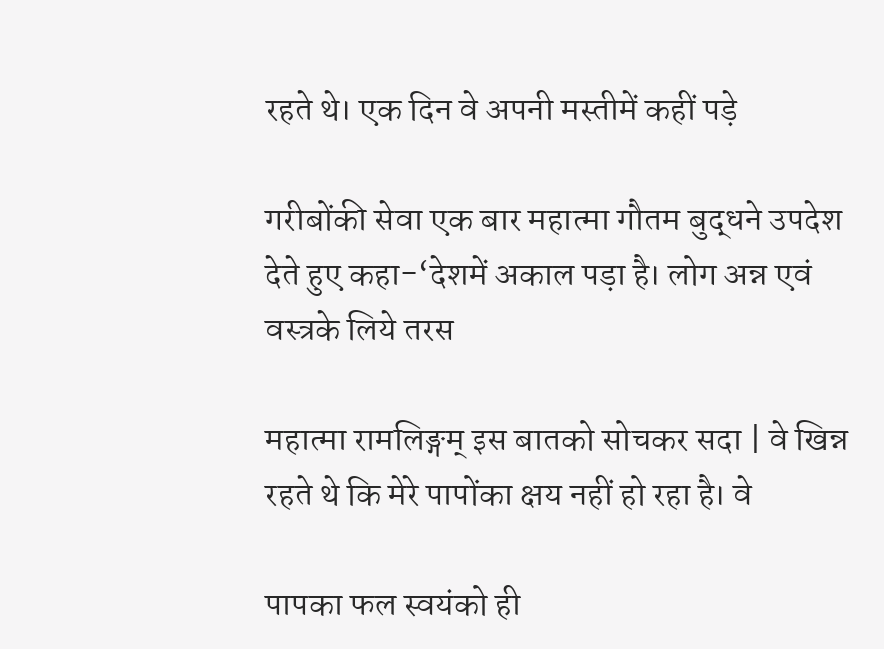रहते थे। एक दिन वे अपनी मस्तीमें कहीं पड़े

गरीबोंकी सेवा एक बार महात्मा गौतम बुद्धने उपदेश देते हुए कहा-‘देशमें अकाल पड़ा है। लोग अन्न एवं वस्त्रके लिये तरस

महात्मा रामलिङ्गम् इस बातको सोचकर सदा | वे खिन्न रहते थे कि मेरे पापोंका क्षय नहीं हो रहा है। वे

पापका फल स्वयंको ही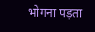भोगना पड़ता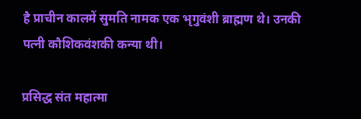है प्राचीन कालमें सुमति नामक एक भृगुवंशी ब्राह्मण थे। उनकी पत्नी कौशिकवंशकी कन्या थी।

प्रसिद्ध संत महात्मा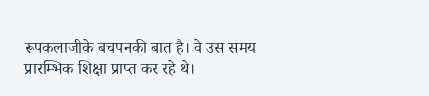रूपकलाजीके बचपनकी बात है। वे उस समय प्रारम्भिक शिक्षा प्राप्त कर रहे थे।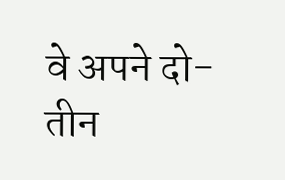वे अपने दो- तीन